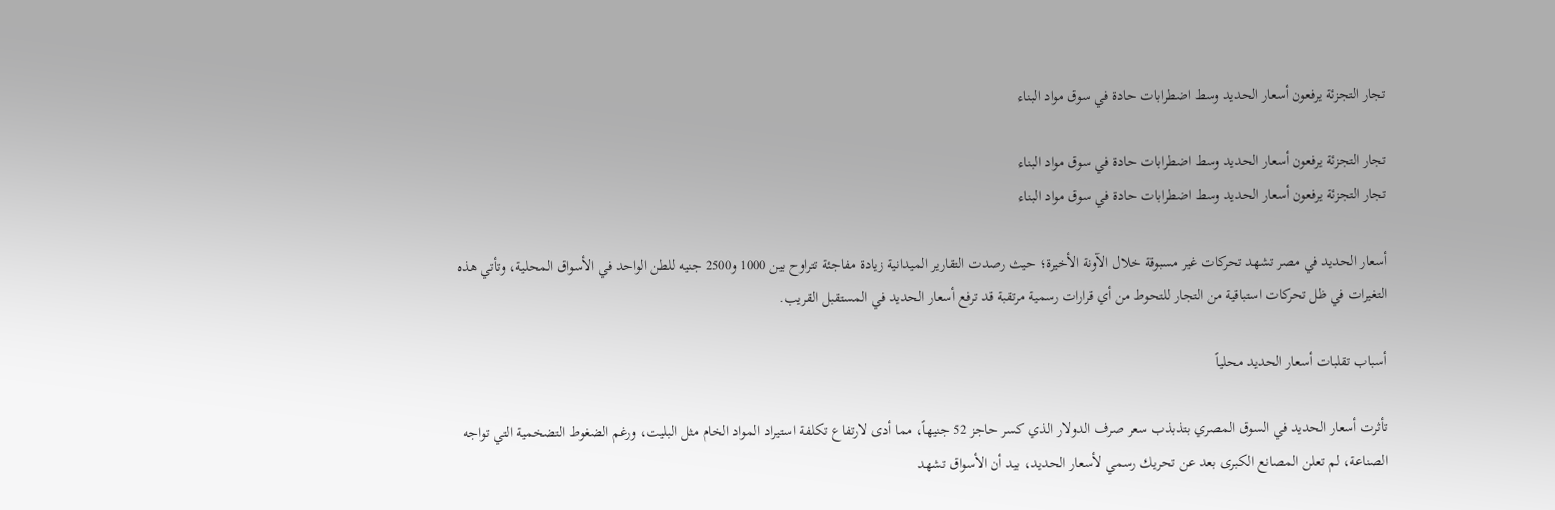تجار التجزئة يرفعون أسعار الحديد وسط اضطرابات حادة في سوق مواد البناء

تجار التجزئة يرفعون أسعار الحديد وسط اضطرابات حادة في سوق مواد البناء
تجار التجزئة يرفعون أسعار الحديد وسط اضطرابات حادة في سوق مواد البناء

أسعار الحديد في مصر تشهد تحركات غير مسبوقة خلال الآونة الأخيرة؛ حيث رصدت التقارير الميدانية زيادة مفاجئة تتراوح بين 1000 و2500 جنيه للطن الواحد في الأسواق المحلية، وتأتي هذه التغيرات في ظل تحركات استباقية من التجار للتحوط من أي قرارات رسمية مرتقبة قد ترفع أسعار الحديد في المستقبل القريب.

أسباب تقلبات أسعار الحديد محلياً

تأثرت أسعار الحديد في السوق المصري بتذبذب سعر صرف الدولار الذي كسر حاجز 52 جنيهاً، مما أدى لارتفاع تكلفة استيراد المواد الخام مثل البليت، ورغم الضغوط التضخمية التي تواجه الصناعة، لم تعلن المصانع الكبرى بعد عن تحريك رسمي لأسعار الحديد، بيد أن الأسواق تشهد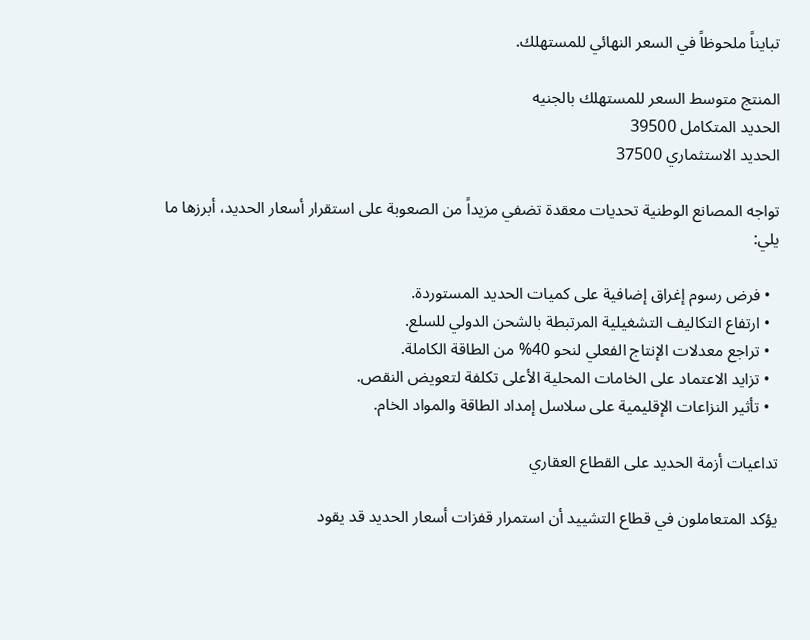تبايناً ملحوظاً في السعر النهائي للمستهلك.

المنتج متوسط السعر للمستهلك بالجنيه
الحديد المتكامل 39500
الحديد الاستثماري 37500

تواجه المصانع الوطنية تحديات معقدة تضفي مزيداً من الصعوبة على استقرار أسعار الحديد، أبرزها ما يلي:

  • فرض رسوم إغراق إضافية على كميات الحديد المستوردة.
  • ارتفاع التكاليف التشغيلية المرتبطة بالشحن الدولي للسلع.
  • تراجع معدلات الإنتاج الفعلي لنحو 40% من الطاقة الكاملة.
  • تزايد الاعتماد على الخامات المحلية الأعلى تكلفة لتعويض النقص.
  • تأثير النزاعات الإقليمية على سلاسل إمداد الطاقة والمواد الخام.

تداعيات أزمة الحديد على القطاع العقاري

يؤكد المتعاملون في قطاع التشييد أن استمرار قفزات أسعار الحديد قد يقود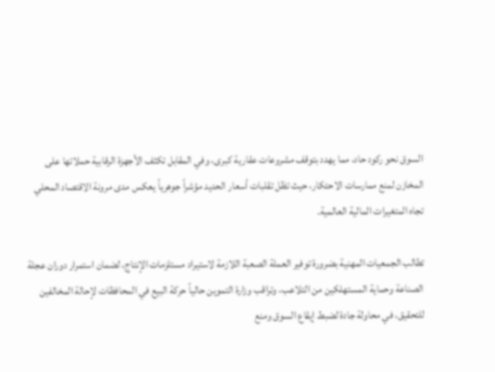السوق نحو ركود حاد، مما يهدد بتوقف مشروعات عقارية كبرى، وفي المقابل تكثف الأجهزة الرقابية حملاتها على المخازن لمنع ممارسات الاحتكار، حيث تظل تقلبات أسعار الحديد مؤشراً جوهرياً يعكس مدى مرونة الاقتصاد المحلي تجاه المتغيرات المالية العالمية.

تطالب الجمعيات المهنية بضرورة توفير العملة الصعبة اللازمة لاستيراد مستلزمات الإنتاج، لضمان استمرار دوران عجلة الصناعة وحماية المستهلكين من التلاعب، وتراقب وزارة التموين حالياً حركة البيع في المحافظات لإحالة المخالفين للتحقيق، في محاولة جادة لضبط إيقاع السوق ومنع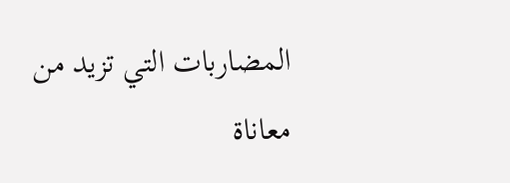المضاربات التي تزيد من معاناة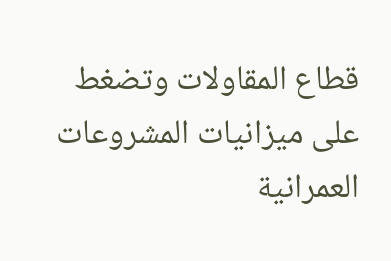قطاع المقاولات وتضغط على ميزانيات المشروعات العمرانية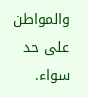والمواطن على حد سواء.